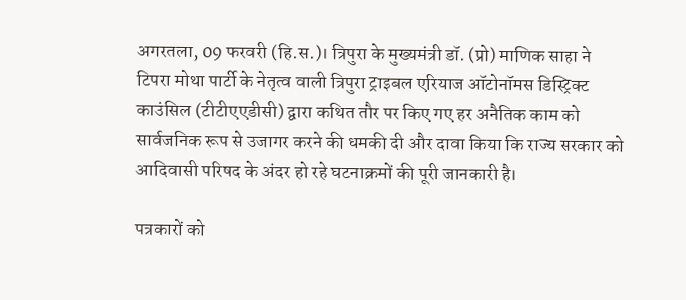अगरतला, 09 फरवरी (हि.स.)। त्रिपुरा के मुख्यमंत्री डॉ. (प्रो) माणिक साहा ने टिपरा मोथा पार्टी के नेतृत्व वाली त्रिपुरा ट्राइबल एरियाज ऑटोनॉमस डिस्ट्रिक्ट काउंसिल (टीटीएएडीसी) द्वारा कथित तौर पर किए गए हर अनैतिक काम को सार्वजनिक रूप से उजागर करने की धमकी दी और दावा किया कि राज्य सरकार को आदिवासी परिषद के अंदर हो रहे घटनाक्रमों की पूरी जानकारी है।

पत्रकारों को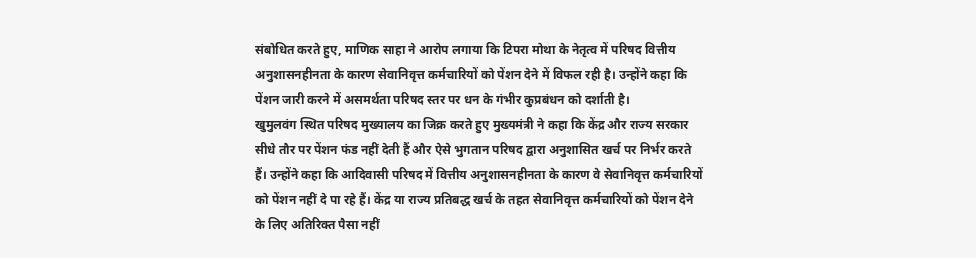संबोधित करते हुए, माणिक साहा ने आरोप लगाया कि टिपरा मोथा के नेतृत्व में परिषद वित्तीय अनुशासनहीनता के कारण सेवानिवृत्त कर्मचारियों को पेंशन देने में विफल रही है। उन्होंने कहा कि पेंशन जारी करने में असमर्थता परिषद स्तर पर धन के गंभीर कुप्रबंधन को दर्शाती है।
खुमुलवंग स्थित परिषद मुख्यालय का जिक्र करते हुए मुख्यमंत्री ने कहा कि केंद्र और राज्य सरकार सीधे तौर पर पेंशन फंड नहीं देती हैं और ऐसे भुगतान परिषद द्वारा अनुशासित खर्च पर निर्भर करते हैं। उन्होंने कहा कि आदिवासी परिषद में वित्तीय अनुशासनहीनता के कारण वे सेवानिवृत्त कर्मचारियों को पेंशन नहीं दे पा रहे हैं। केंद्र या राज्य प्रतिबद्ध खर्च के तहत सेवानिवृत्त कर्मचारियों को पेंशन देने के लिए अतिरिक्त पैसा नहीं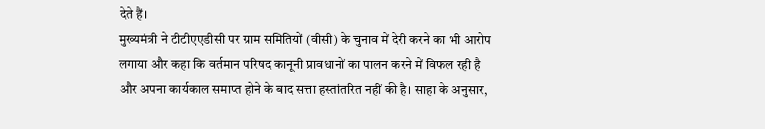देते हैं।
मुख्यमंत्री ने टीटीएएडीसी पर ग्राम समितियों (वीसी) के चुनाव में देरी करने का भी आरोप लगाया और कहा कि वर्तमान परिषद कानूनी प्रावधानों का पालन करने में विफल रही है और अपना कार्यकाल समाप्त होने के बाद सत्ता हस्तांतरित नहीं की है। साहा के अनुसार,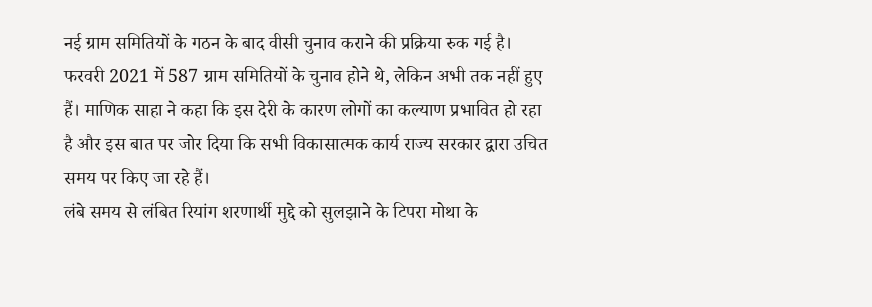नई ग्राम समितियों के गठन के बाद वीसी चुनाव कराने की प्रक्रिया रुक गई है।
फरवरी 2021 में 587 ग्राम समितियों के चुनाव होने थे, लेकिन अभी तक नहीं हुए हैं। माणिक साहा ने कहा कि इस देरी के कारण लोगों का कल्याण प्रभावित हो रहा है और इस बात पर जोर दिया कि सभी विकासात्मक कार्य राज्य सरकार द्वारा उचित समय पर किए जा रहे हैं।
लंबे समय से लंबित रियांग शरणार्थी मुद्दे को सुलझाने के टिपरा मोथा के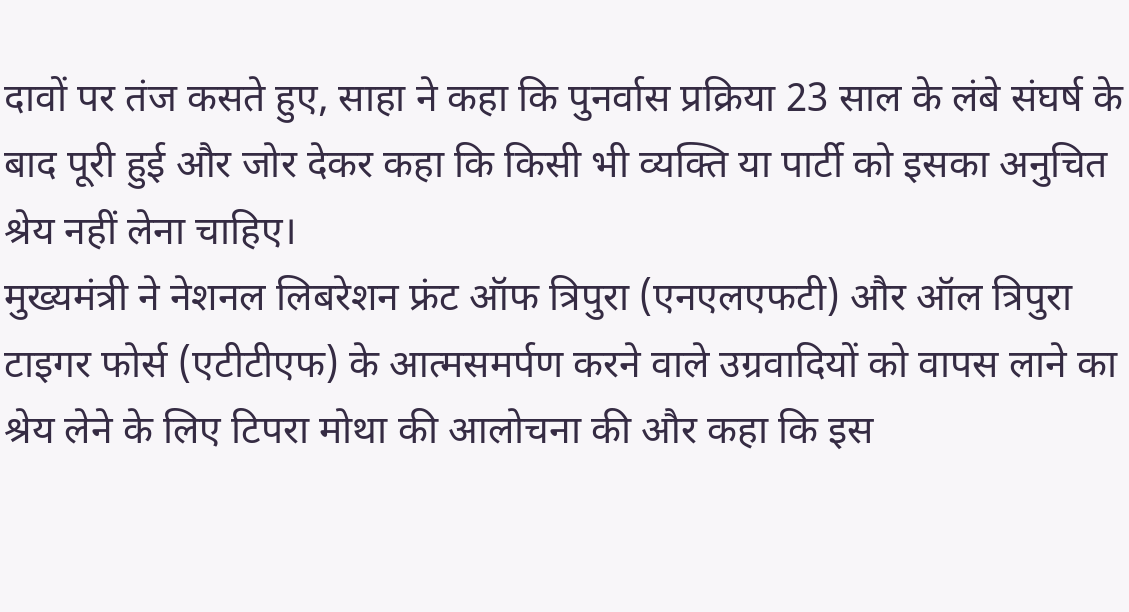दावों पर तंज कसते हुए, साहा ने कहा कि पुनर्वास प्रक्रिया 23 साल के लंबे संघर्ष के बाद पूरी हुई और जोर देकर कहा कि किसी भी व्यक्ति या पार्टी को इसका अनुचित श्रेय नहीं लेना चाहिए।
मुख्यमंत्री ने नेशनल लिबरेशन फ्रंट ऑफ त्रिपुरा (एनएलएफटी) और ऑल त्रिपुरा टाइगर फोर्स (एटीटीएफ) के आत्मसमर्पण करने वाले उग्रवादियों को वापस लाने का श्रेय लेने के लिए टिपरा मोथा की आलोचना की और कहा कि इस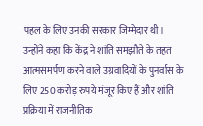पहल के लिए उनकी सरकार जिम्मेदार थी।
उन्होंने कहा कि केंद्र ने शांति समझौते के तहत आत्मसमर्पण करने वाले उग्रवादियों के पुनर्वास के लिए 250 करोड़ रुपये मंजूर किए हैं और शांति प्रक्रिया में राजनीतिक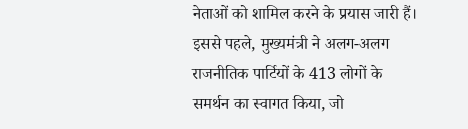नेताओं को शामिल करने के प्रयास जारी हैं। इससे पहले, मुख्यमंत्री ने अलग-अलग राजनीतिक पार्टियों के 413 लोगों के समर्थन का स्वागत किया, जो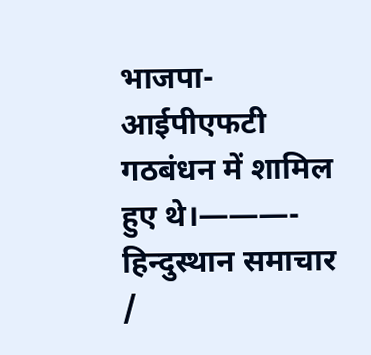भाजपा-आईपीएफटी गठबंधन में शामिल हुए थे।———-
हिन्दुस्थान समाचार /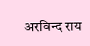अरविन्द राय